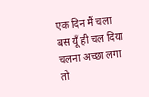एक दिन मैं चला
बस यूँ ही चल दिया
चलना अच्छा लगा
तो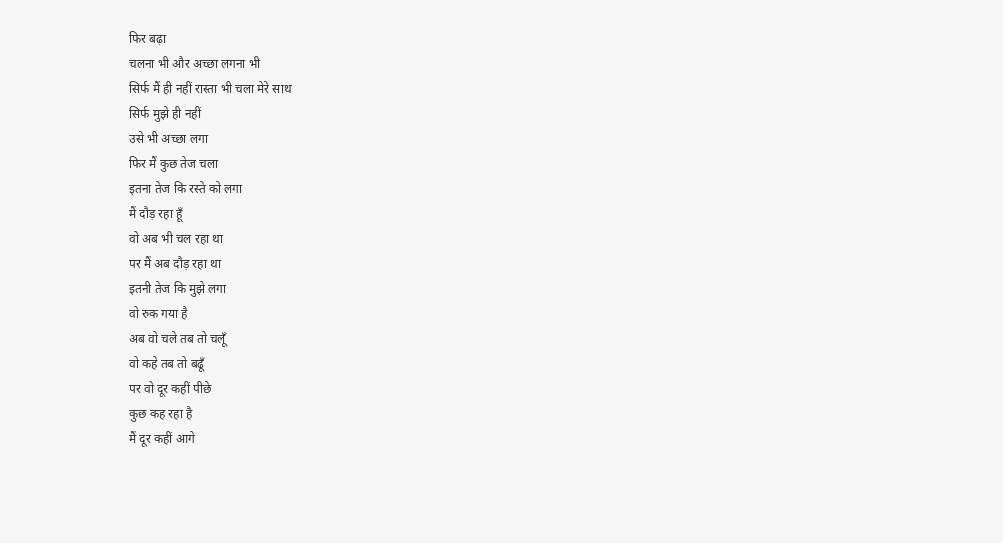फिर बढ़ा
चलना भी और अच्छा लगना भी
सिर्फ मैं ही नहीं रास्ता भी चला मेरे साथ
सिर्फ मुझे ही नहीं
उसे भी अच्छा लगा
फिर मैं कुछ तेज चला
इतना तेज कि रस्ते को लगा
मैं दौड़ रहा हूँ
वो अब भी चल रहा था
पर मैं अब दौड़ रहा था
इतनी तेज कि मुझे लगा
वो रुक गया है
अब वो चले तब तो चलूँ
वो कहे तब तो बढूँ
पर वो दूर कहीं पीछे
कुछ कह रहा है
मैं दूर कहीं आगे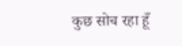कुछ सोच रहा हूँ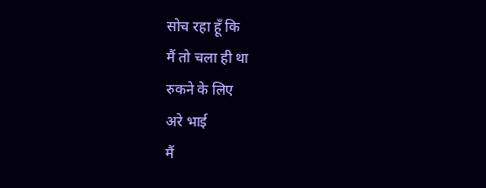सोच रहा हूँ कि
मैं तो चला ही था
रुकने के लिए
अरे भाई
मैं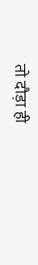तो दौड़ा ही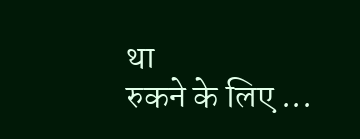था
रुकने के लिए ...